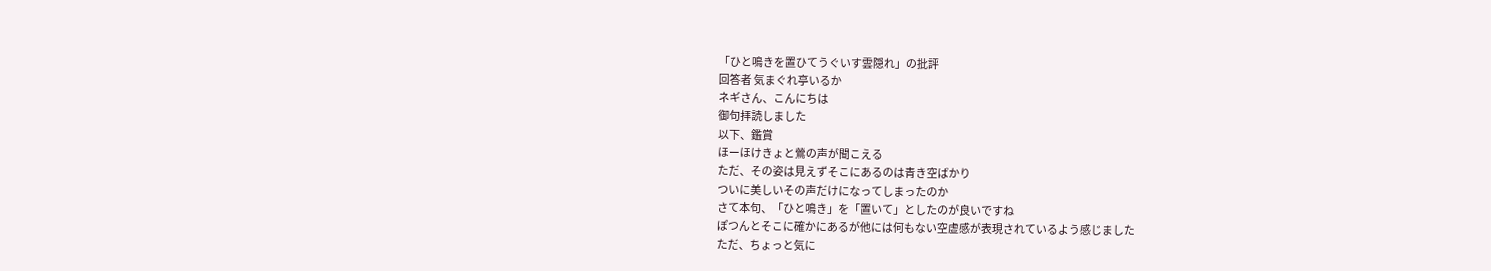「ひと鳴きを置ひてうぐいす雲隠れ」の批評
回答者 気まぐれ亭いるか
ネギさん、こんにちは
御句拝読しました
以下、鑑賞
ほーほけきょと鶯の声が聞こえる
ただ、その姿は見えずそこにあるのは青き空ばかり
ついに美しいその声だけになってしまったのか
さて本句、「ひと鳴き」を「置いて」としたのが良いですね
ぽつんとそこに確かにあるが他には何もない空虚感が表現されているよう感じました
ただ、ちょっと気に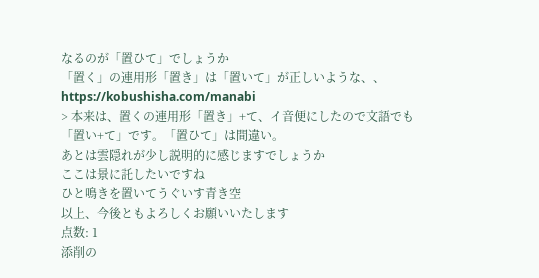なるのが「置ひて」でしょうか
「置く」の連用形「置き」は「置いて」が正しいような、、
https://kobushisha.com/manabi
> 本来は、置くの連用形「置き」+て、イ音便にしたので文語でも「置い+て」です。「置ひて」は間違い。
あとは雲隠れが少し説明的に感じますでしょうか
ここは景に託したいですね
ひと鳴きを置いてうぐいす青き空
以上、今後ともよろしくお願いいたします
点数: 1
添削の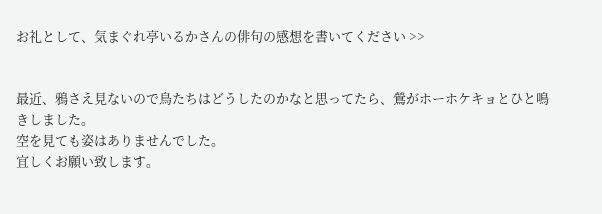お礼として、気まぐれ亭いるかさんの俳句の感想を書いてください >>


最近、鴉さえ見ないので鳥たちはどうしたのかなと思ってたら、鶯がホーホケキョとひと鳴きしました。
空を見ても姿はありませんでした。
宜しくお願い致します。